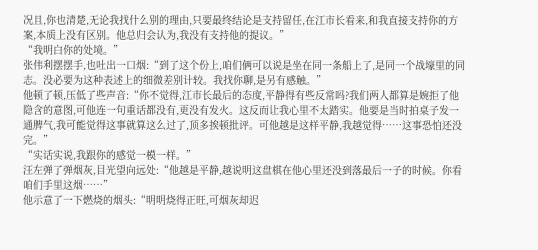况且,你也清楚,无论我找什么别的理由,只要最终结论是支持留任,在江市长看来,和我直接支持你的方案,本质上没有区别。他总归会认为,我没有支持他的提议。”
“我明白你的处境。”
张伟利摆摆手,也吐出一口烟:“到了这个份上,咱们俩可以说是坐在同一条船上了,是同一个战壕里的同志。没必要为这种表述上的细微差别计较。我找你聊,是另有感触。”
他顿了顿,压低了些声音:“你不觉得,江市长最后的态度,平静得有些反常吗?我们两人都算是婉拒了他隐含的意图,可他连一句重话都没有,更没有发火。这反而让我心里不太踏实。他要是当时拍桌子发一通脾气,我可能觉得这事就算这么过了,顶多挨顿批评。可他越是这样平静,我越觉得……这事恐怕还没完。”
“实话实说,我跟你的感觉一模一样。”
汪左弹了弹烟灰,目光望向远处:“他越是平静,越说明这盘棋在他心里还没到落最后一子的时候。你看咱们手里这烟……”
他示意了一下燃烧的烟头:“明明烧得正旺,可烟灰却迟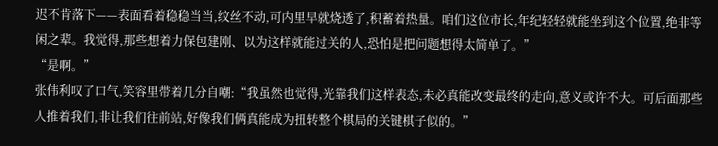迟不肯落下——表面看着稳稳当当,纹丝不动,可内里早就烧透了,积蓄着热量。咱们这位市长,年纪轻轻就能坐到这个位置,绝非等闲之辈。我觉得,那些想着力保包建刚、以为这样就能过关的人,恐怕是把问题想得太简单了。”
“是啊。”
张伟利叹了口气,笑容里带着几分自嘲:“我虽然也觉得,光靠我们这样表态,未必真能改变最终的走向,意义或许不大。可后面那些人推着我们,非让我们往前站,好像我们俩真能成为扭转整个棋局的关键棋子似的。”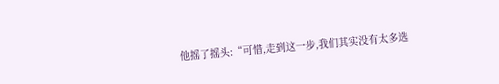他摇了摇头:“可惜,走到这一步,我们其实没有太多选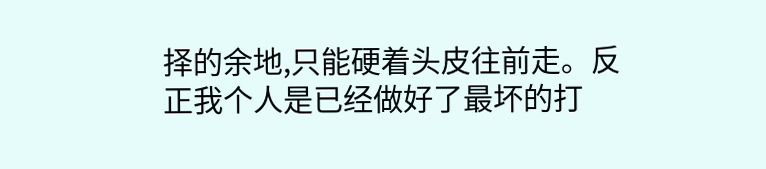择的余地,只能硬着头皮往前走。反正我个人是已经做好了最坏的打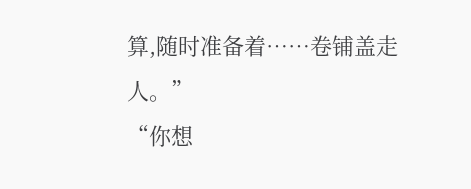算,随时准备着……卷铺盖走人。”
“你想